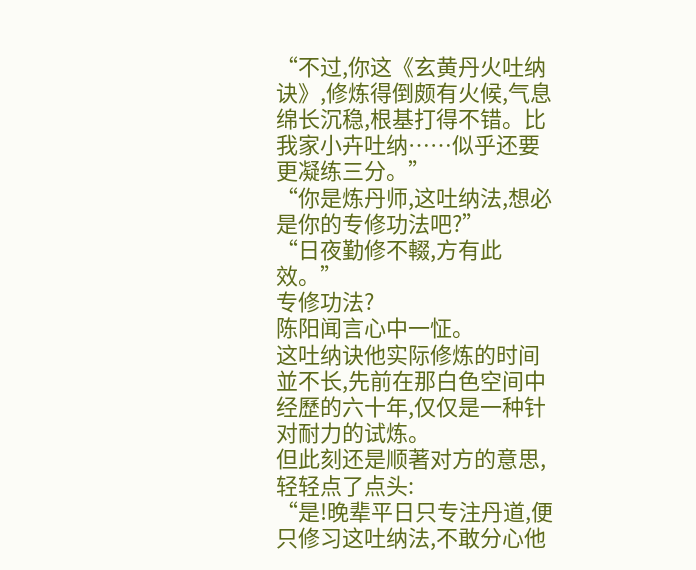“不过,你这《玄黄丹火吐纳诀》,修炼得倒颇有火候,气息绵长沉稳,根基打得不错。比我家小卉吐纳……似乎还要更凝练三分。”
“你是炼丹师,这吐纳法,想必是你的专修功法吧?”
“日夜勤修不輟,方有此效。”
专修功法?
陈阳闻言心中一怔。
这吐纳诀他实际修炼的时间並不长,先前在那白色空间中经歷的六十年,仅仅是一种针对耐力的试炼。
但此刻还是顺著对方的意思,轻轻点了点头:
“是!晚辈平日只专注丹道,便只修习这吐纳法,不敢分心他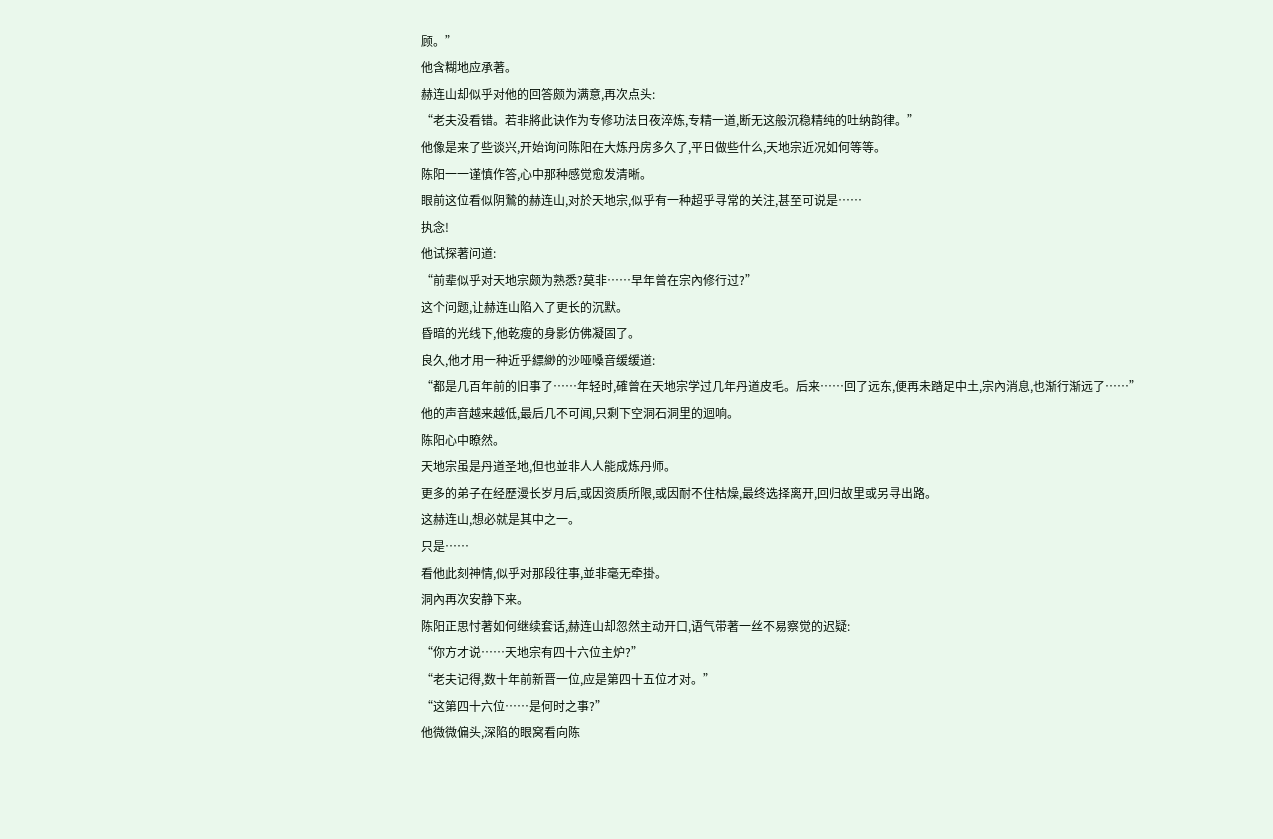顾。”
他含糊地应承著。
赫连山却似乎对他的回答颇为满意,再次点头:
“老夫没看错。若非將此诀作为专修功法日夜淬炼,专精一道,断无这般沉稳精纯的吐纳韵律。”
他像是来了些谈兴,开始询问陈阳在大炼丹房多久了,平日做些什么,天地宗近况如何等等。
陈阳一一谨慎作答,心中那种感觉愈发清晰。
眼前这位看似阴鷙的赫连山,对於天地宗,似乎有一种超乎寻常的关注,甚至可说是……
执念!
他试探著问道:
“前辈似乎对天地宗颇为熟悉?莫非……早年曾在宗內修行过?”
这个问题,让赫连山陷入了更长的沉默。
昏暗的光线下,他乾瘦的身影仿佛凝固了。
良久,他才用一种近乎縹緲的沙哑嗓音缓缓道:
“都是几百年前的旧事了……年轻时,確曾在天地宗学过几年丹道皮毛。后来……回了远东,便再未踏足中土,宗內消息,也渐行渐远了……”
他的声音越来越低,最后几不可闻,只剩下空洞石洞里的迴响。
陈阳心中瞭然。
天地宗虽是丹道圣地,但也並非人人能成炼丹师。
更多的弟子在经歷漫长岁月后,或因资质所限,或因耐不住枯燥,最终选择离开,回归故里或另寻出路。
这赫连山,想必就是其中之一。
只是……
看他此刻神情,似乎对那段往事,並非毫无牵掛。
洞內再次安静下来。
陈阳正思忖著如何继续套话,赫连山却忽然主动开口,语气带著一丝不易察觉的迟疑:
“你方才说……天地宗有四十六位主炉?”
“老夫记得,数十年前新晋一位,应是第四十五位才对。”
“这第四十六位……是何时之事?”
他微微偏头,深陷的眼窝看向陈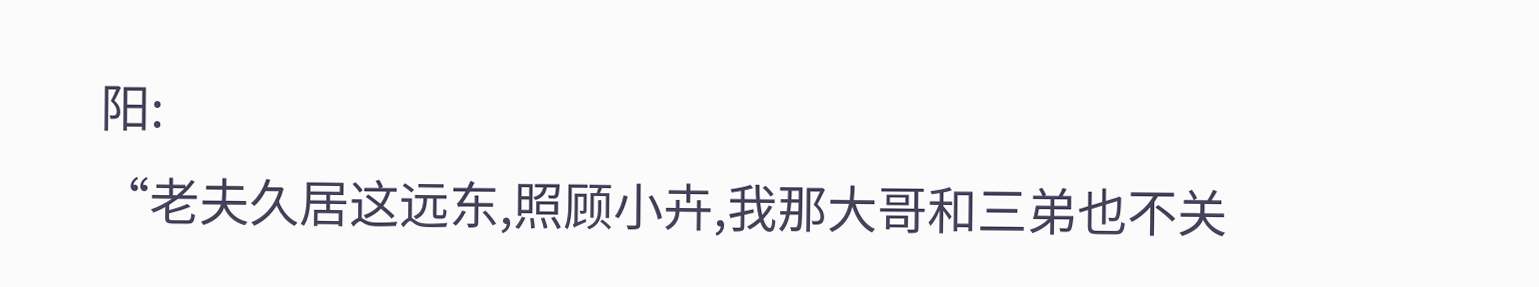阳:
“老夫久居这远东,照顾小卉,我那大哥和三弟也不关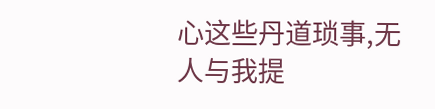心这些丹道琐事,无人与我提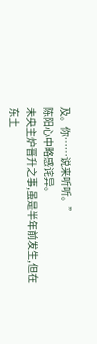及。你……说来听听。”
陈阳心中略感诧异。
未央主炉晋升之事,虽是半年前发生,但在东土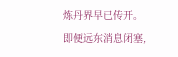炼丹界早已传开。
即便远东消息闭塞,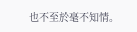也不至於毫不知情。